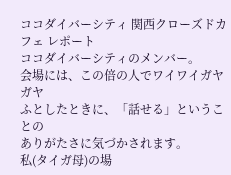ココダイバーシティ 関西クローズドカフェ レポート
ココダイバーシティのメンバー。
会場には、この倍の人でワイワイガヤガヤ
ふとしたときに、「話せる」ということの
ありがたさに気づかされます。
私(タイガ母)の場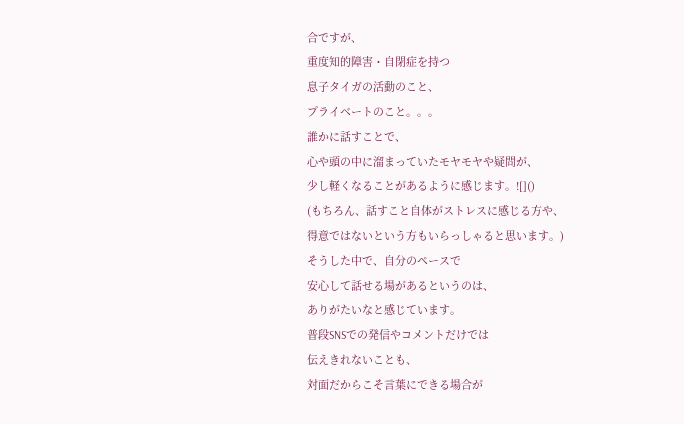合ですが、
重度知的障害・自閉症を持つ
息子タイガの活動のこと、
プライベートのこと。。。
誰かに話すことで、
心や頭の中に溜まっていたモヤモヤや疑問が、
少し軽くなることがあるように感じます。![]()
(もちろん、話すこと自体がストレスに感じる方や、
得意ではないという方もいらっしゃると思います。)
そうした中で、自分のペースで
安心して話せる場があるというのは、
ありがたいなと感じています。
普段SNSでの発信やコメントだけでは
伝えきれないことも、
対面だからこそ言葉にできる場合が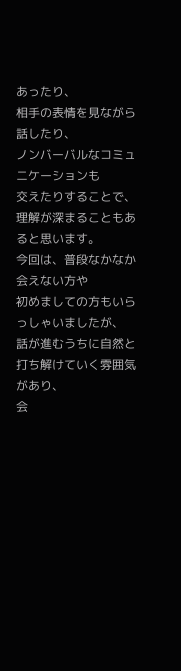あったり、
相手の表情を見ながら話したり、
ノンバーバルなコミュニケーションも
交えたりすることで、
理解が深まることもあると思います。
今回は、普段なかなか会えない方や
初めましての方もいらっしゃいましたが、
話が進むうちに自然と
打ち解けていく雰囲気があり、
会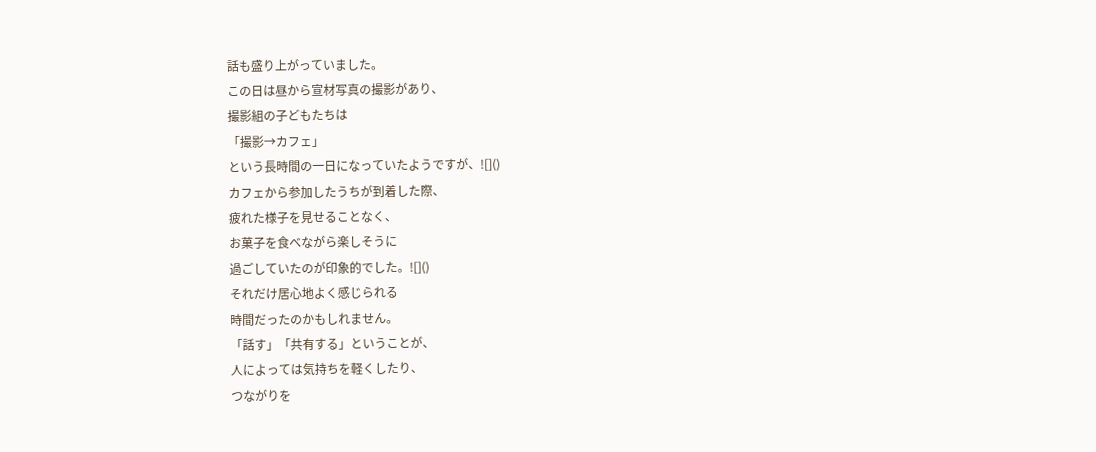話も盛り上がっていました。
この日は昼から宣材写真の撮影があり、
撮影組の子どもたちは
「撮影→カフェ」
という長時間の一日になっていたようですが、![]()
カフェから参加したうちが到着した際、
疲れた様子を見せることなく、
お菓子を食べながら楽しそうに
過ごしていたのが印象的でした。![]()
それだけ居心地よく感じられる
時間だったのかもしれません。
「話す」「共有する」ということが、
人によっては気持ちを軽くしたり、
つながりを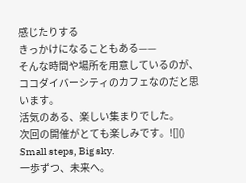感じたりする
きっかけになることもある——
そんな時間や場所を用意しているのが、
ココダイバーシティのカフェなのだと思います。
活気のある、楽しい集まりでした。
次回の開催がとても楽しみです。![]()
Small steps, Big sky.
一歩ずつ、未来へ。